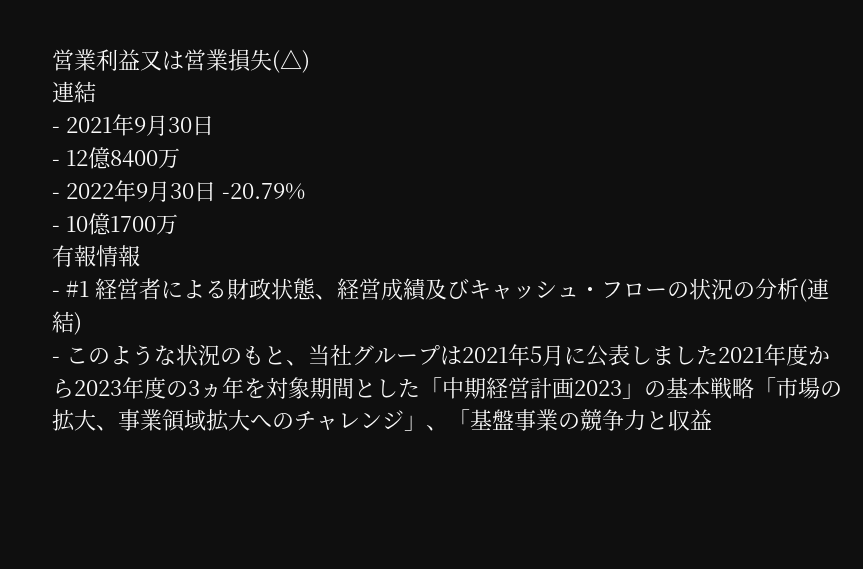営業利益又は営業損失(△)
連結
- 2021年9月30日
- 12億8400万
- 2022年9月30日 -20.79%
- 10億1700万
有報情報
- #1 経営者による財政状態、経営成績及びキャッシュ・フローの状況の分析(連結)
- このような状況のもと、当社グループは2021年5月に公表しました2021年度から2023年度の3ヵ年を対象期間とした「中期経営計画2023」の基本戦略「市場の拡大、事業領域拡大へのチャレンジ」、「基盤事業の競争力と収益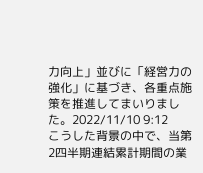力向上」並びに「経営力の強化」に基づき、各重点施策を推進してまいりました。2022/11/10 9:12
こうした背景の中で、当第2四半期連結累計期間の業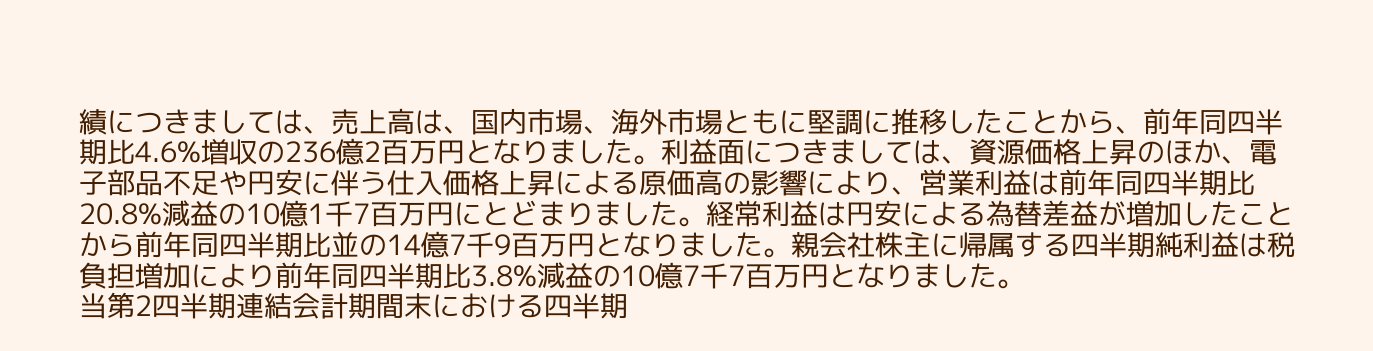績につきましては、売上高は、国内市場、海外市場ともに堅調に推移したことから、前年同四半期比4.6%増収の236億2百万円となりました。利益面につきましては、資源価格上昇のほか、電子部品不足や円安に伴う仕入価格上昇による原価高の影響により、営業利益は前年同四半期比20.8%減益の10億1千7百万円にとどまりました。経常利益は円安による為替差益が増加したことから前年同四半期比並の14億7千9百万円となりました。親会社株主に帰属する四半期純利益は税負担増加により前年同四半期比3.8%減益の10億7千7百万円となりました。
当第2四半期連結会計期間末における四半期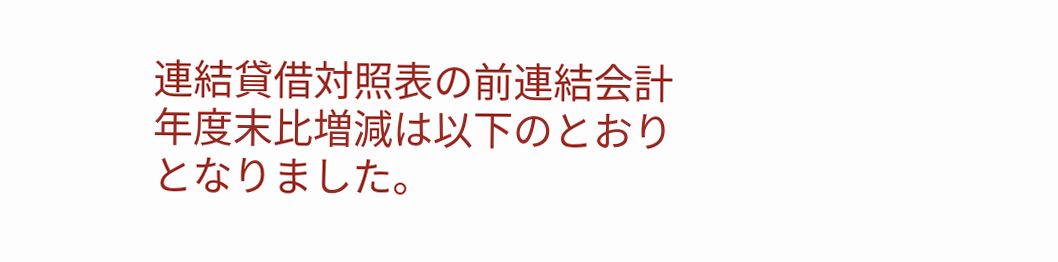連結貸借対照表の前連結会計年度末比増減は以下のとおりとなりました。